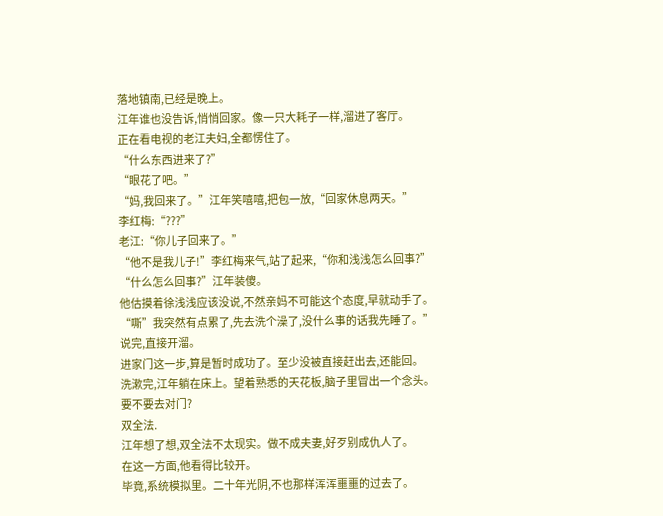落地镇南,已经是晚上。
江年谁也没告诉,悄悄回家。像一只大耗子一样,溜进了客厅。
正在看电视的老江夫妇,全都愣住了。
“什么东西进来了?”
“眼花了吧。”
“妈,我回来了。”江年笑嘻嘻,把包一放,“回家休息两天。”
李红梅:“???”
老江:“你儿子回来了。”
“他不是我儿子!”李红梅来气,站了起来,“你和浅浅怎么回事?”
“什么怎么回事?”江年装傻。
他估摸着徐浅浅应该没说,不然亲妈不可能这个态度,早就动手了。
“嘶”我突然有点累了,先去洗个澡了,没什么事的话我先睡了。”
说完,直接开溜。
进家门这一步,算是暂时成功了。至少没被直接赶出去,还能回。
洗漱完,江年躺在床上。望着熟悉的天花板,脑子里冒出一个念头。
要不要去对门?
双全法.
江年想了想,双全法不太现实。做不成夫妻,好歹别成仇人了。
在这一方面,他看得比较开。
毕竟,系统模拟里。二十年光阴,不也那样浑浑噩噩的过去了。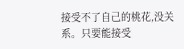接受不了自己的桃花,没关系。只要能接受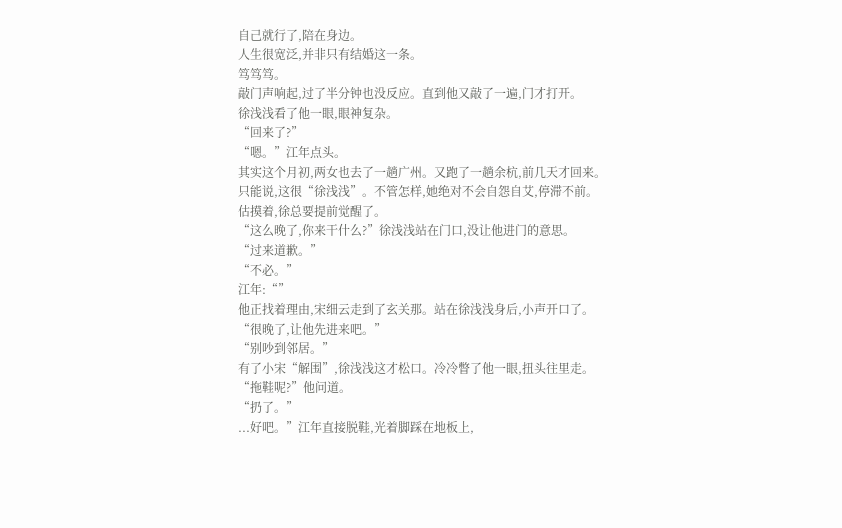自己就行了,陪在身边。
人生很宽泛,并非只有结婚这一条。
笃笃笃。
敲门声响起,过了半分钟也没反应。直到他又敲了一遍,门才打开。
徐浅浅看了他一眼,眼神复杂。
“回来了?”
“嗯。”江年点头。
其实这个月初,两女也去了一趟广州。又跑了一趟余杭,前几天才回来。
只能说,这很“徐浅浅”。不管怎样,她绝对不会自怨自艾,停滞不前。
估摸着,徐总要提前觉醒了。
“这么晚了,你来干什么?”徐浅浅站在门口,没让他进门的意思。
“过来道歉。”
“不必。”
江年:“”
他正找着理由,宋细云走到了玄关那。站在徐浅浅身后,小声开口了。
“很晚了,让他先进来吧。”
“别吵到邻居。”
有了小宋“解围”,徐浅浅这才松口。冷冷瞥了他一眼,扭头往里走。
“拖鞋呢?”他问道。
“扔了。”
...好吧。”江年直接脱鞋,光着脚踩在地板上,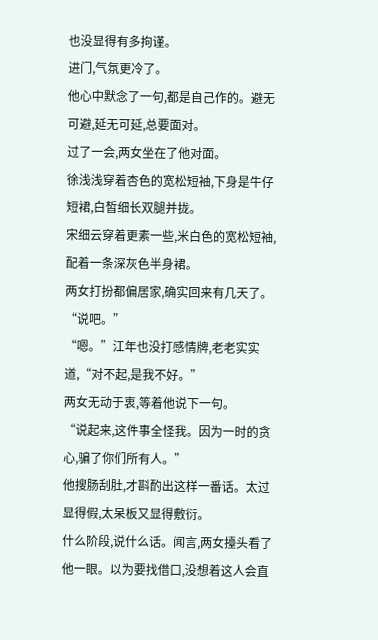也没显得有多拘谨。
进门,气氛更冷了。
他心中默念了一句,都是自己作的。避无可避,延无可延,总要面对。
过了一会,两女坐在了他对面。
徐浅浅穿着杏色的宽松短袖,下身是牛仔短裙,白皙细长双腿并拢。
宋细云穿着更素一些,米白色的宽松短袖,配着一条深灰色半身裙。
两女打扮都偏居家,确实回来有几天了。
“说吧。”
“嗯。”江年也没打感情牌,老老实实道,“对不起,是我不好。”
两女无动于衷,等着他说下一句。
“说起来,这件事全怪我。因为一时的贪心,骗了你们所有人。”
他搜肠刮肚,才斟酌出这样一番话。太过显得假,太呆板又显得敷衍。
什么阶段,说什么话。闻言,两女擡头看了他一眼。以为要找借口,没想着这人会直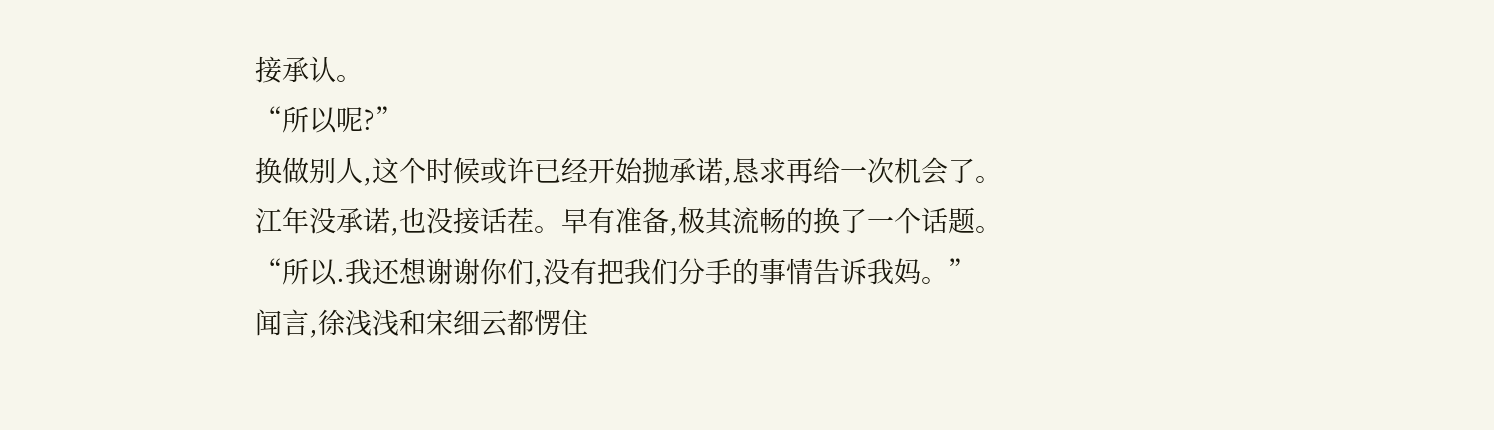接承认。
“所以呢?”
换做别人,这个时候或许已经开始抛承诺,恳求再给一次机会了。
江年没承诺,也没接话茬。早有准备,极其流畅的换了一个话题。
“所以.我还想谢谢你们,没有把我们分手的事情告诉我妈。”
闻言,徐浅浅和宋细云都愣住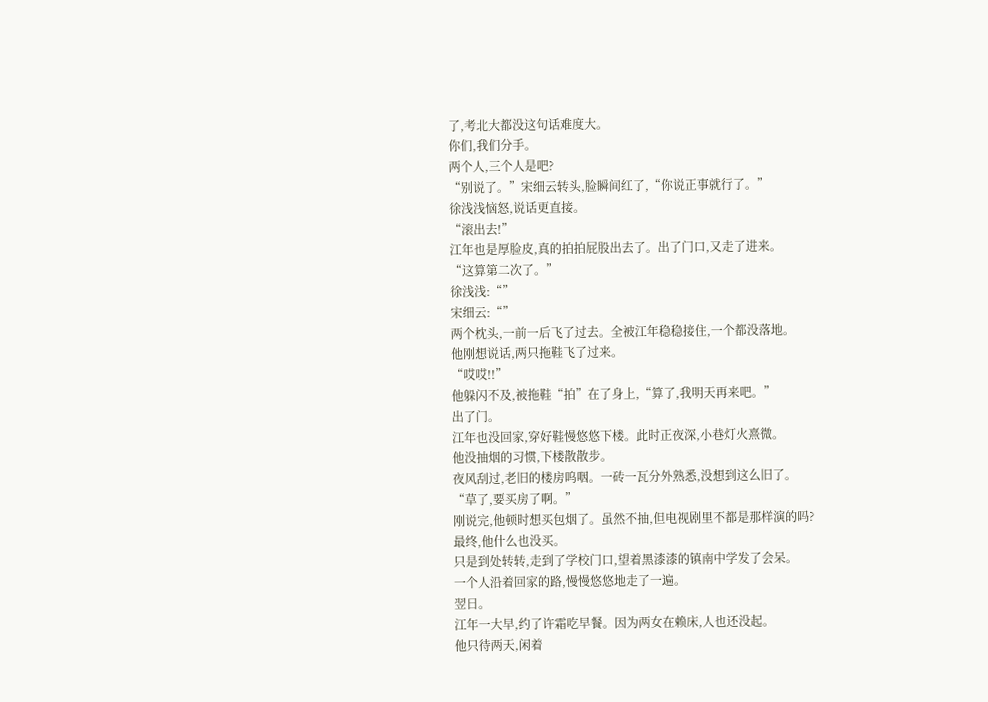了,考北大都没这句话难度大。
你们,我们分手。
两个人,三个人是吧?
“别说了。”宋细云转头,脸瞬间红了,“你说正事就行了。”
徐浅浅恼怒,说话更直接。
“滚出去!”
江年也是厚脸皮,真的拍拍屁股出去了。出了门口,又走了进来。
“这算第二次了。”
徐浅浅:“”
宋细云:“”
两个枕头,一前一后飞了过去。全被江年稳稳接住,一个都没落地。
他刚想说话,两只拖鞋飞了过来。
“哎哎!!”
他躲闪不及,被拖鞋“拍”在了身上,“算了,我明天再来吧。”
出了门。
江年也没回家,穿好鞋慢悠悠下楼。此时正夜深,小巷灯火熹微。
他没抽烟的习惯,下楼散散步。
夜风刮过,老旧的楼房呜咽。一砖一瓦分外熟悉,没想到这么旧了。
“草了,要买房了啊。”
刚说完,他顿时想买包烟了。虽然不抽,但电视剧里不都是那样演的吗?
最终,他什么也没买。
只是到处转转,走到了学校门口,望着黑漆漆的镇南中学发了会呆。
一个人沿着回家的路,慢慢悠悠地走了一遍。
翌日。
江年一大早,约了许霜吃早餐。因为两女在赖床,人也还没起。
他只待两天,闲着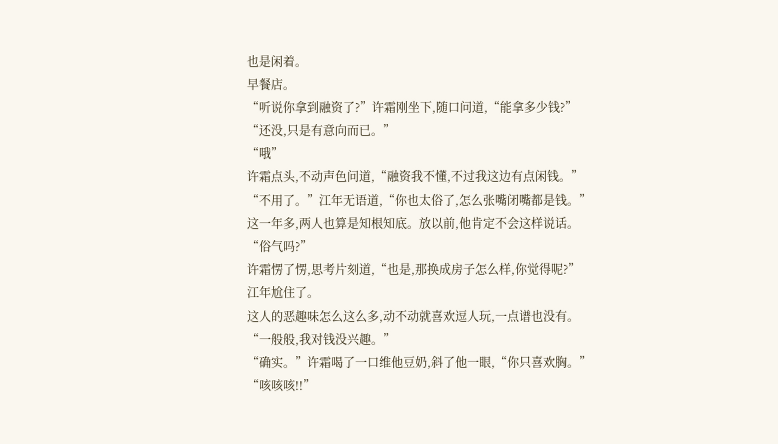也是闲着。
早餐店。
“听说你拿到融资了?”许霜刚坐下,随口问道,“能拿多少钱?”
“还没,只是有意向而已。”
“哦”
许霜点头,不动声色问道,“融资我不懂,不过我这边有点闲钱。”
“不用了。”江年无语道,“你也太俗了,怎么张嘴闭嘴都是钱。”
这一年多,两人也算是知根知底。放以前,他肯定不会这样说话。
“俗气吗?”
许霜愣了愣,思考片刻道,“也是,那换成房子怎么样,你觉得呢?”
江年尬住了。
这人的恶趣味怎么这么多,动不动就喜欢逗人玩,一点谱也没有。
“一般般,我对钱没兴趣。”
“确实。”许霜喝了一口维他豆奶,斜了他一眼,“你只喜欢胸。”
“咳咳咳!!”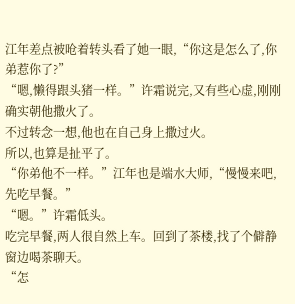江年差点被呛着转头看了她一眼,“你这是怎么了,你弟惹你了?”
“嗯,懒得跟头猪一样。”许霜说完,又有些心虚,刚刚确实朝他撒火了。
不过转念一想,他也在自己身上撒过火。
所以,也算是扯平了。
“你弟他不一样。”江年也是端水大师,“慢慢来吧,先吃早餐。”
“嗯。”许霜低头。
吃完早餐,两人很自然上车。回到了茶楼,找了个僻静窗边喝茶聊天。
“怎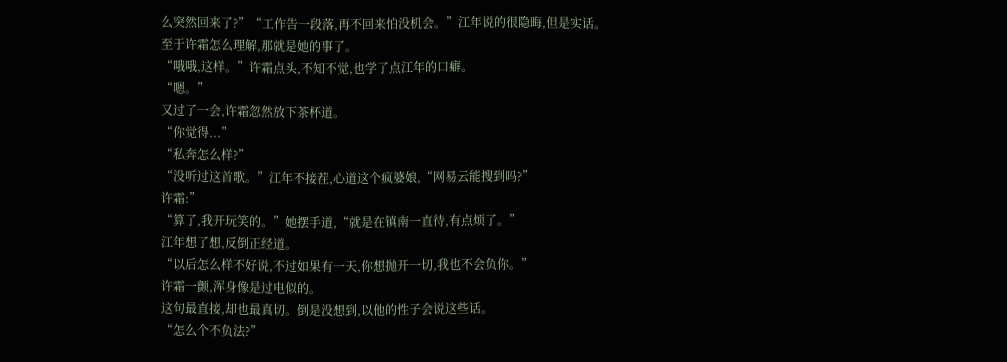么突然回来了?”“工作告一段落,再不回来怕没机会。”江年说的很隐晦,但是实话。
至于许霜怎么理解,那就是她的事了。
“哦哦,这样。”许霜点头,不知不觉,也学了点江年的口癖。
“嗯。”
又过了一会,许霜忽然放下茶杯道。
“你觉得...”
“私奔怎么样?”
“没听过这首歌。”江年不接茬,心道这个疯婆娘,“网易云能搜到吗?”
许霜:”
“算了,我开玩笑的。”她摆手道,“就是在镇南一直待,有点烦了。”
江年想了想,反倒正经道。
“以后怎么样不好说,不过如果有一天,你想抛开一切,我也不会负你。”
许霜一颤,浑身像是过电似的。
这句最直接,却也最真切。倒是没想到,以他的性子会说这些话。
“怎么个不负法?”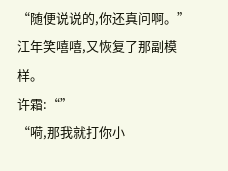“随便说说的,你还真问啊。”江年笑嘻嘻,又恢复了那副模样。
许霜:“”
“嗬,那我就打你小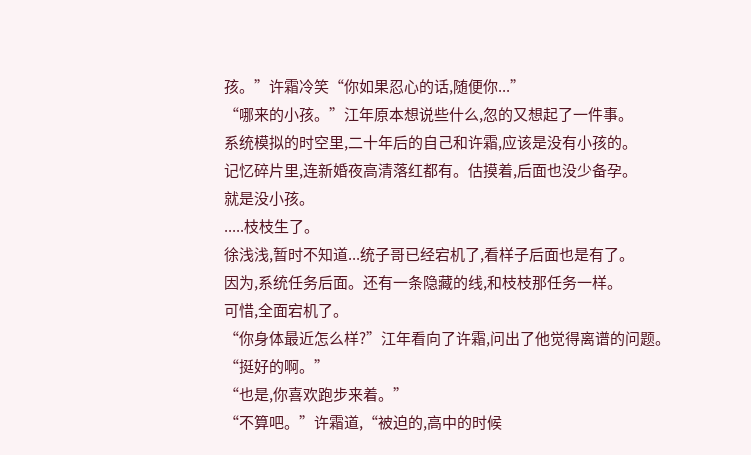孩。”许霜冷笑“你如果忍心的话,随便你...”
“哪来的小孩。”江年原本想说些什么,忽的又想起了一件事。
系统模拟的时空里,二十年后的自己和许霜,应该是没有小孩的。
记忆碎片里,连新婚夜高清落红都有。估摸着,后面也没少备孕。
就是没小孩。
.....枝枝生了。
徐浅浅,暂时不知道...统子哥已经宕机了,看样子后面也是有了。
因为,系统任务后面。还有一条隐藏的线,和枝枝那任务一样。
可惜,全面宕机了。
“你身体最近怎么样?”江年看向了许霜,问出了他觉得离谱的问题。
“挺好的啊。”
“也是,你喜欢跑步来着。”
“不算吧。”许霜道,“被迫的,高中的时候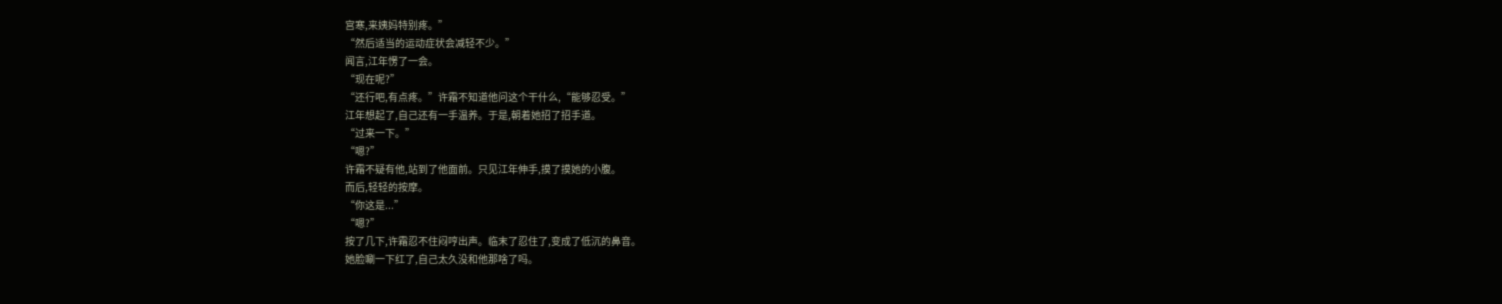宫寒,来姨妈特别疼。”
“然后适当的运动症状会减轻不少。”
闻言,江年愣了一会。
“现在呢?”
“还行吧,有点疼。”许霜不知道他问这个干什么,“能够忍受。”
江年想起了,自己还有一手温养。于是,朝着她招了招手道。
“过来一下。”
“嗯?”
许霜不疑有他,站到了他面前。只见江年伸手,摸了摸她的小腹。
而后,轻轻的按摩。
“你这是...”
“嗯?”
按了几下,许霜忍不住闷哼出声。临末了忍住了,变成了低沉的鼻音。
她脸唰一下红了,自己太久没和他那啥了吗。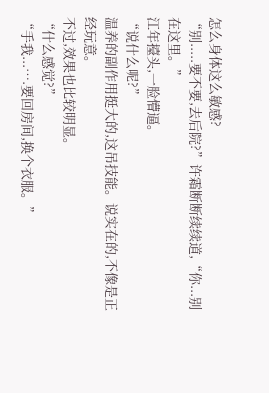怎么身体这么敏感?
“别.....要不要,去后院?”许霜断断续续道,“你...别在这里。”
江年擡头,一脸懵逼。
“说什么呢?”
温养的副作用挺大的,这吊技能。说实在的,不像是正经玩意。
不过,效果也比较明显。
“什么感觉?”
“手我...….要回房间,换个衣服。”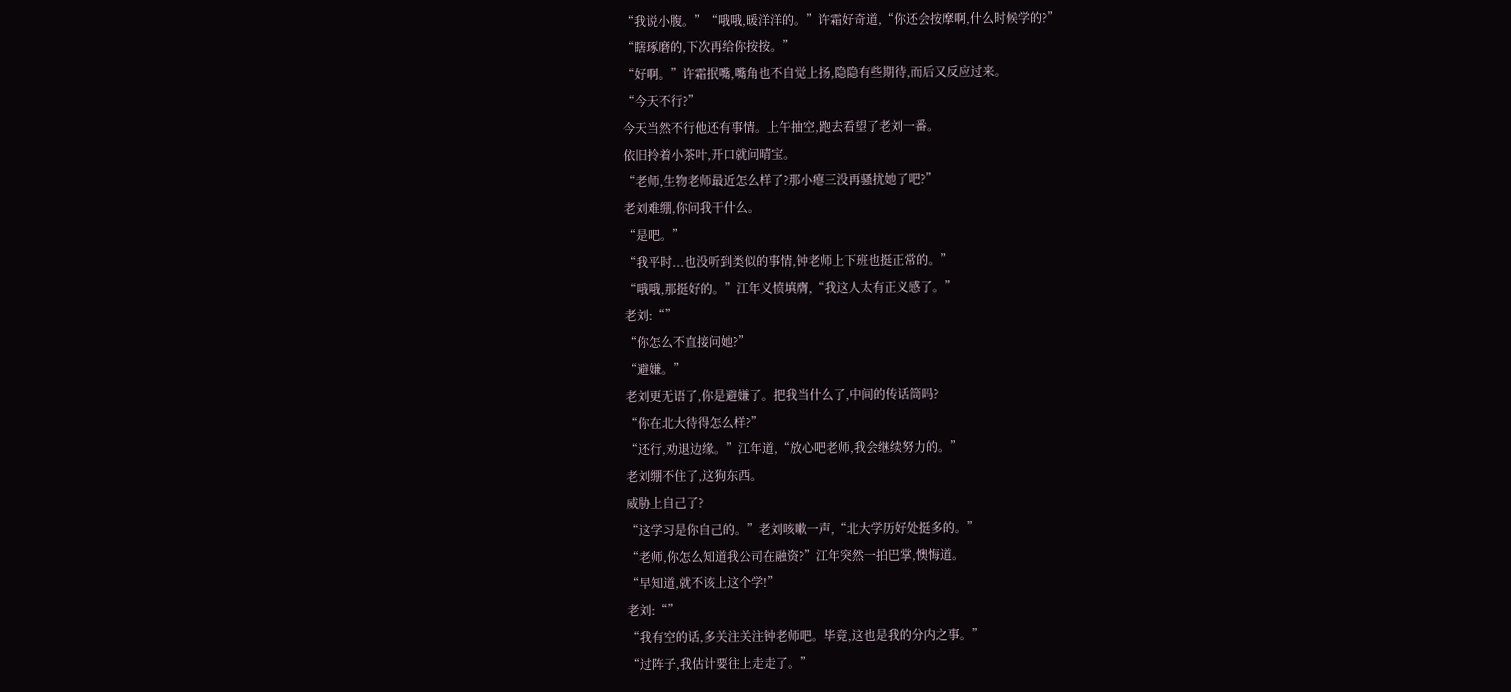“我说小腹。”“哦哦,暖洋洋的。”许霜好奇道,“你还会按摩啊,什么时候学的?”
“瞎琢磨的,下次再给你按按。”
“好啊。”许霜抿嘴,嘴角也不自觉上扬,隐隐有些期待,而后又反应过来。
“今天不行?”
今天当然不行他还有事情。上午抽空,跑去看望了老刘一番。
依旧拎着小茶叶,开口就问晴宝。
“老师,生物老师最近怎么样了?那小瘪三没再骚扰她了吧?”
老刘难绷,你问我干什么。
“是吧。”
“我平时...也没听到类似的事情,钟老师上下班也挺正常的。”
“哦哦,那挺好的。”江年义愤填膺,“我这人太有正义感了。”
老刘:“”
“你怎么不直接问她?”
“避嫌。”
老刘更无语了,你是避嫌了。把我当什么了,中间的传话筒吗?
“你在北大待得怎么样?”
“还行,劝退边缘。”江年道,“放心吧老师,我会继续努力的。”
老刘绷不住了,这狗东西。
威胁上自己了?
“这学习是你自己的。”老刘咳嗽一声,“北大学历好处挺多的。”
“老师,你怎么知道我公司在融资?”江年突然一拍巴掌,懊悔道。
“早知道,就不该上这个学!”
老刘:“”
“我有空的话,多关注关注钟老师吧。毕竟,这也是我的分内之事。”
“过阵子,我估计要往上走走了。”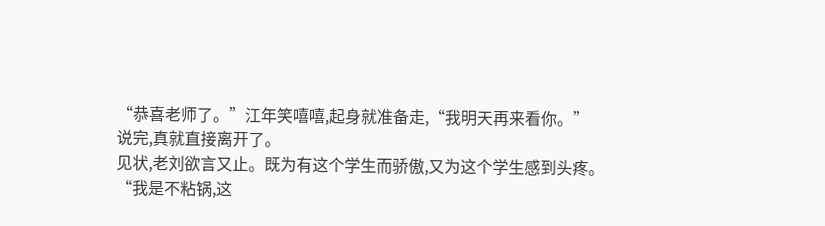“恭喜老师了。”江年笑嘻嘻,起身就准备走,“我明天再来看你。”
说完,真就直接离开了。
见状,老刘欲言又止。既为有这个学生而骄傲,又为这个学生感到头疼。
“我是不粘锅,这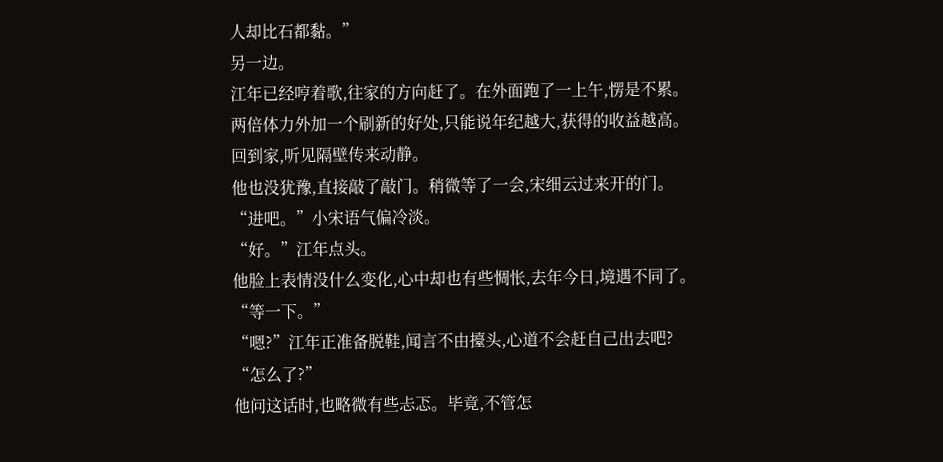人却比石都黏。”
另一边。
江年已经哼着歌,往家的方向赶了。在外面跑了一上午,愣是不累。
两倍体力外加一个刷新的好处,只能说年纪越大,获得的收益越高。
回到家,听见隔壁传来动静。
他也没犹豫,直接敲了敲门。稍微等了一会,宋细云过来开的门。
“进吧。”小宋语气偏冷淡。
“好。”江年点头。
他脸上表情没什么变化,心中却也有些惆怅,去年今日,境遇不同了。
“等一下。”
“嗯?”江年正准备脱鞋,闻言不由擡头,心道不会赶自己出去吧?
“怎么了?”
他问这话时,也略微有些忐忑。毕竟,不管怎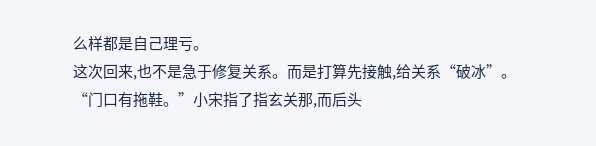么样都是自己理亏。
这次回来,也不是急于修复关系。而是打算先接触,给关系“破冰”。
“门口有拖鞋。”小宋指了指玄关那,而后头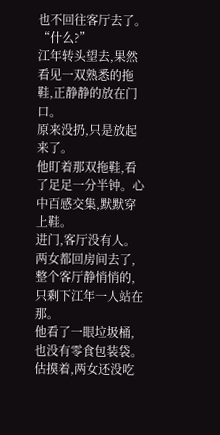也不回往客厅去了。
“什么?”
江年转头望去,果然看见一双熟悉的拖鞋,正静静的放在门口。
原来没扔,只是放起来了。
他盯着那双拖鞋,看了足足一分半钟。心中百感交集,默默穿上鞋。
进门,客厅没有人。
两女都回房间去了,整个客厅静悄悄的,只剩下江年一人站在那。
他看了一眼垃圾桶,也没有零食包装袋。
估摸着,两女还没吃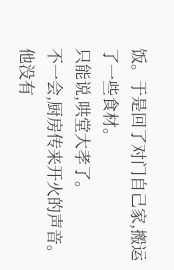饭。于是回了对门自己家,搬运了一些食材。
只能说,哄堂大孝了。
不一会,厨房传来开火的声音。他没有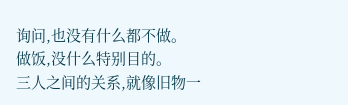询问,也没有什么都不做。
做饭,没什么特别目的。
三人之间的关系,就像旧物一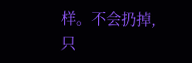样。不会扔掉,只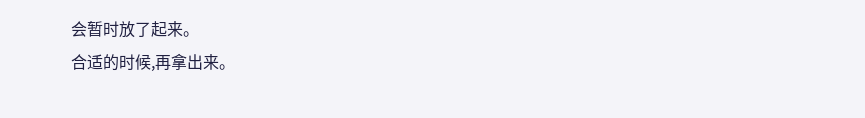会暂时放了起来。
合适的时候,再拿出来。